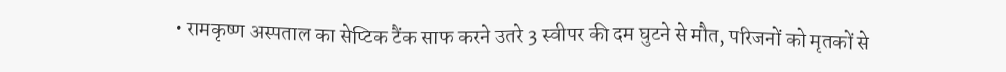• रामकृष्ण अस्पताल का सेप्टिक टैंक साफ करने उतरे 3 स्वीपर की दम घुटने से मौत, परिजनों को मृतकों से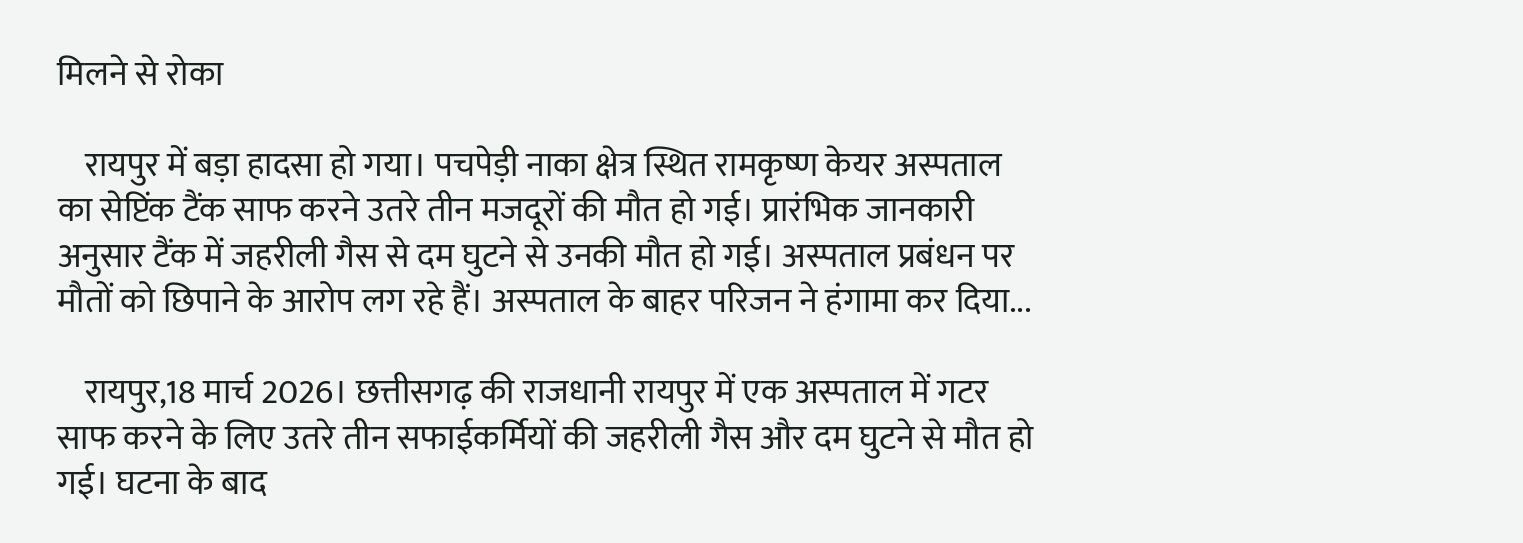मिलने से रोका

    रायपुर में बड़ा हादसा हो गया। पचपेड़ी नाका क्षेत्र स्थित रामकृष्ण केयर अस्पताल का सेप्टिंक टैंक साफ करने उतरे तीन मजदूरों की मौत हो गई। प्रारंभिक जानकारी अनुसार टैंक में जहरीली गैस से दम घुटने से उनकी मौत हो गई। अस्पताल प्रबंधन पर मौतों को छिपाने के आरोप लग रहे हैं। अस्पताल के बाहर परिजन ने हंगामा कर दिया...

    रायपुर,18 मार्च 2026। छत्तीसगढ़ की राजधानी रायपुर में एक अस्पताल में गटर साफ करने के लिए उतरे तीन सफाईकर्मियों की जहरीली गैस और दम घुटने से मौत हो गई। घटना के बाद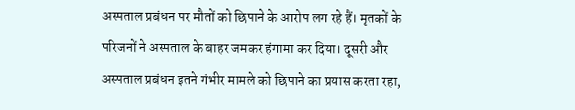अस्पताल प्रबंधन पर मौतों को छिपाने के आरोप लग रहे हैं। मृतकों के परिजनों ने अस्पताल के बाहर जमकर हंगामा कर दिया। दूसरी और अस्पताल प्रबंधन इतने गंभीर मामले को छिपाने का प्रयास करता रहा,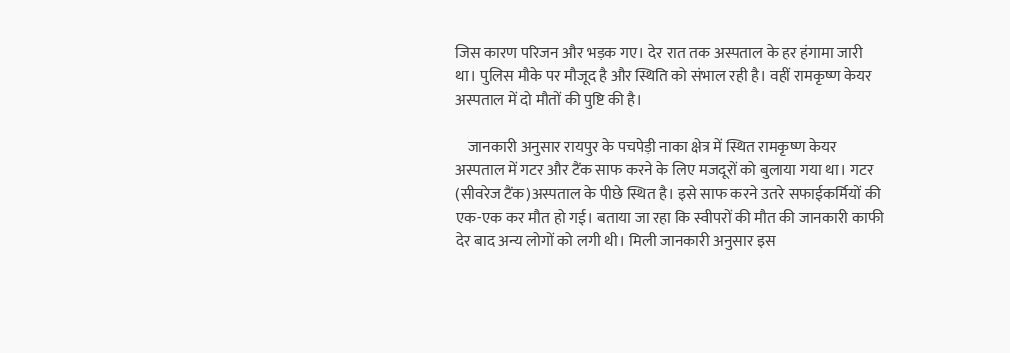जिस कारण परिजन और भड़क गए। देर रात तक अस्पताल के हर हंगामा जारी था। पुलिस मौके पर मौजूद है और स्थिति को संभाल रही है। वहीं रामकृष्ण केयर अस्पताल में दो मौतों की पुष्टि की है।

    जानकारी अनुसार रायपुर के पचपेड़ी नाका क्षेत्र में स्थित रामकृष्ण केयर अस्पताल में गटर और टैंक साफ करने के लिए मजदूरों को बुलाया गया था। गटर (सीवरेज टैंक)अस्पताल के पीछे स्थित है। इसे साफ करने उतरे सफाईकर्मियों की एक-एक कर मौत हो गई। बताया जा रहा कि स्वीपरों की मौत की जानकारी काफी देर बाद अन्य लोगों को लगी थी। मिली जानकारी अनुसार इस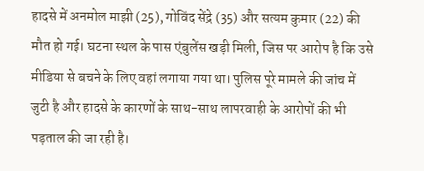हादसे में अनमोल माझी (25), गोविंद सेंद्रे (35) और सत्यम कुमार (22) की मौत हो गई। घटना स्थल के पास एंबुलेंस खड़ी मिली, जिस पर आरोप है कि उसे मीडिया से बचने के लिए वहां लगाया गया था। पुलिस पूरे मामले की जांच में जुटी है और हादसे के कारणों के साथ-साथ लापरवाही के आरोपों की भी पड़ताल की जा रही है।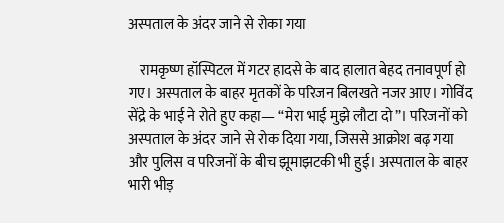अस्पताल के अंदर जाने से रोका गया

    रामकृष्ण हॉस्पिटल में गटर हादसे के बाद हालात बेहद तनावपूर्ण हो गए। अस्पताल के बाहर मृतकों के परिजन बिलखते नजर आए। गोविंद सेंद्रे के भाई ने रोते हुए कहा— “मेरा भाई मुझे लौटा दो”। परिजनों को अस्पताल के अंदर जाने से रोक दिया गया, जिससे आक्रोश बढ़ गया और पुलिस व परिजनों के बीच झूमाझटकी भी हुई। अस्पताल के बाहर भारी भीड़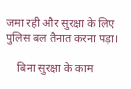जमा रही और सुरक्षा के लिए पुलिस बल तैनात करना पड़ा।

    बिना सुरक्षा के काम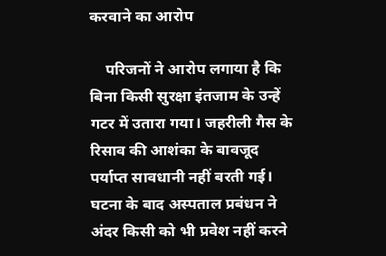करवाने का आरोप

    परिजनों ने आरोप लगाया है कि बिना किसी सुरक्षा इंतजाम के उन्हें गटर में उतारा गया। जहरीली गैस के रिसाव की आशंका के बावजूद पर्याप्त सावधानी नहीं बरती गई। घटना के बाद अस्पताल प्रबंधन ने अंदर किसी को भी प्रवेश नहीं करने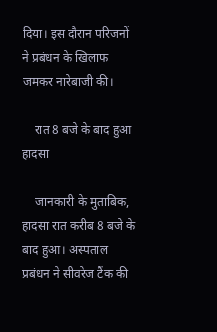दिया। इस दौरान परिजनों ने प्रबंधन के खिलाफ जमकर नारेबाजी की।

    रात 8 बजे के बाद हुआ हादसा

    जानकारी के मुताबिक, हादसा रात करीब 8 बजे के बाद हुआ। अस्पताल प्रबंधन ने सीवरेज टैंक की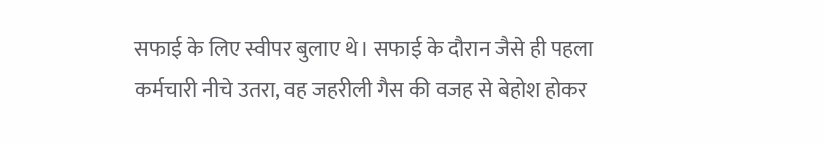सफाई के लिए स्वीपर बुलाए थे। सफाई के दौरान जैसे ही पहला कर्मचारी नीचे उतरा, वह जहरीली गैस की वजह से बेहोश होकर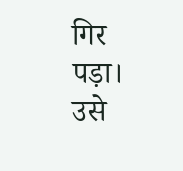गिर पड़ा। उसे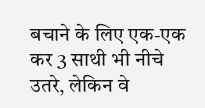बचाने के लिए एक-एक कर 3 साथी भी नीचे उतरे, लेकिन वे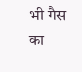भी गैस का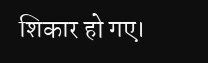शिकार हो गए।